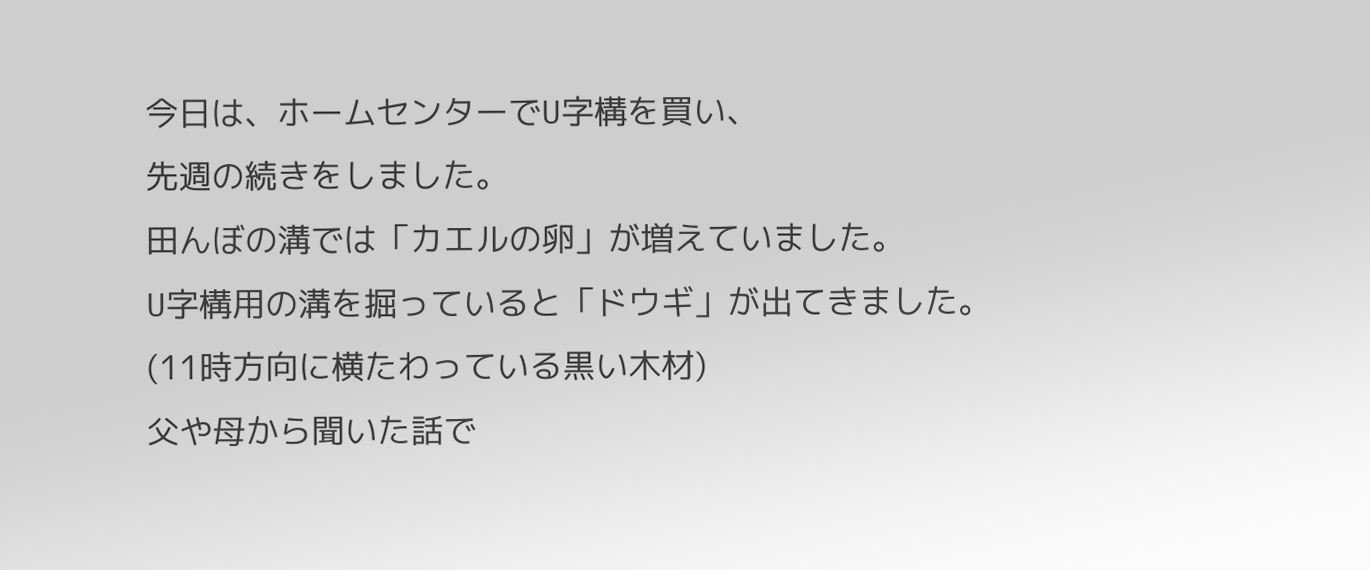今日は、ホームセンターでU字構を買い、
先週の続きをしました。
田んぼの溝では「カエルの卵」が増えていました。
U字構用の溝を掘っていると「ドウギ」が出てきました。
(11時方向に横たわっている黒い木材)
父や母から聞いた話で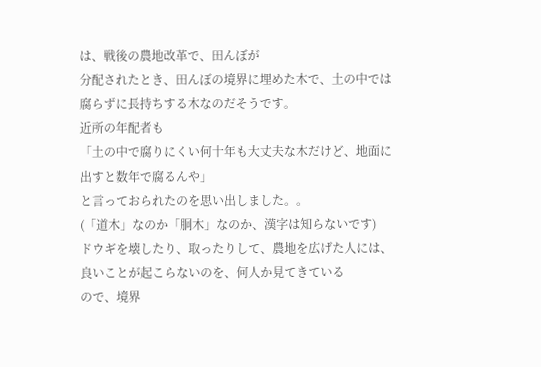は、戦後の農地改革で、田んぼが
分配されたとき、田んぼの境界に埋めた木で、土の中では
腐らずに長持ちする木なのだそうです。
近所の年配者も
「土の中で腐りにくい何十年も大丈夫な木だけど、地面に
出すと数年で腐るんや」
と言っておられたのを思い出しました。。
(「道木」なのか「胴木」なのか、漢字は知らないです)
ドウギを壊したり、取ったりして、農地を広げた人には、
良いことが起こらないのを、何人か見てきている
ので、境界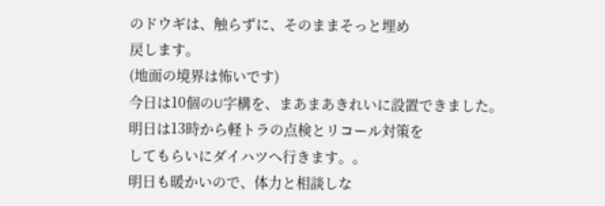のドウギは、触らずに、そのままそっと埋め
戻します。
(地面の境界は怖いです)
今日は10個のU字構を、まあまあきれいに設置できました。
明日は13時から軽トラの点検とリコール対策を
してもらいにダイハツへ行きます。。
明日も暖かいので、体力と相談しな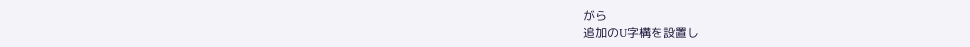がら
追加のU字構を設置し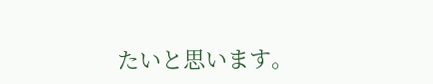たいと思います。